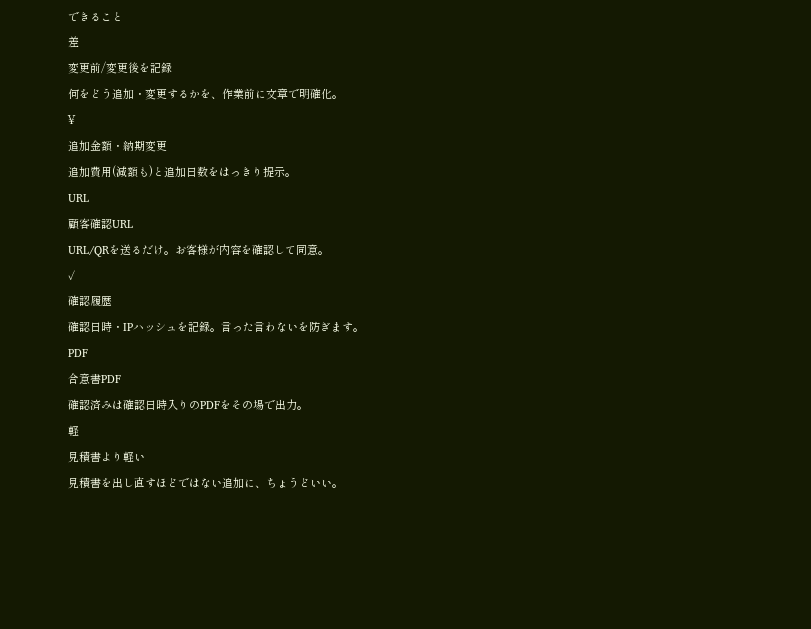できること
差
変更前/変更後を記録
何をどう追加・変更するかを、作業前に文章で明確化。
¥
追加金額・納期変更
追加費用(減額も)と追加日数をはっきり提示。
URL
顧客確認URL
URL/QRを送るだけ。お客様が内容を確認して同意。
✓
確認履歴
確認日時・IPハッシュを記録。言った言わないを防ぎます。
PDF
合意書PDF
確認済みは確認日時入りのPDFをその場で出力。
軽
見積書より軽い
見積書を出し直すほどではない追加に、ちょうどいい。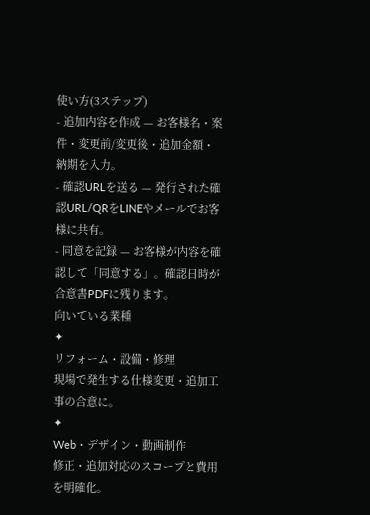使い方(3ステップ)
- 追加内容を作成 — お客様名・案件・変更前/変更後・追加金額・納期を入力。
- 確認URLを送る — 発行された確認URL/QRをLINEやメールでお客様に共有。
- 同意を記録 — お客様が内容を確認して「同意する」。確認日時が合意書PDFに残ります。
向いている業種
✦
リフォーム・設備・修理
現場で発生する仕様変更・追加工事の合意に。
✦
Web・デザイン・動画制作
修正・追加対応のスコープと費用を明確化。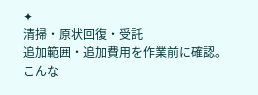✦
清掃・原状回復・受託
追加範囲・追加費用を作業前に確認。
こんな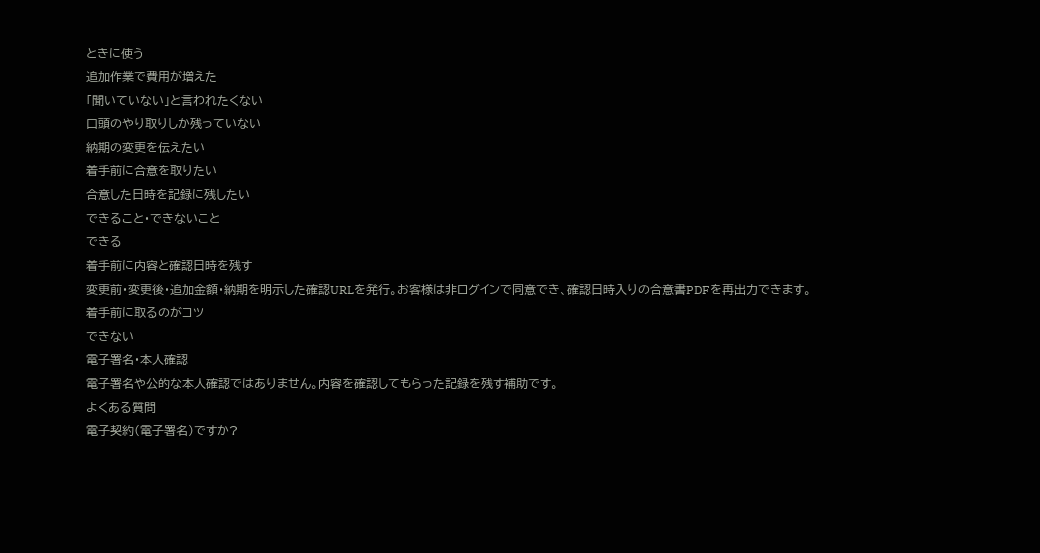ときに使う
追加作業で費用が増えた
「聞いていない」と言われたくない
口頭のやり取りしか残っていない
納期の変更を伝えたい
着手前に合意を取りたい
合意した日時を記録に残したい
できること・できないこと
できる
着手前に内容と確認日時を残す
変更前・変更後・追加金額・納期を明示した確認URLを発行。お客様は非ログインで同意でき、確認日時入りの合意書PDFを再出力できます。
着手前に取るのがコツ
できない
電子署名・本人確認
電子署名や公的な本人確認ではありません。内容を確認してもらった記録を残す補助です。
よくある質問
電子契約(電子署名)ですか?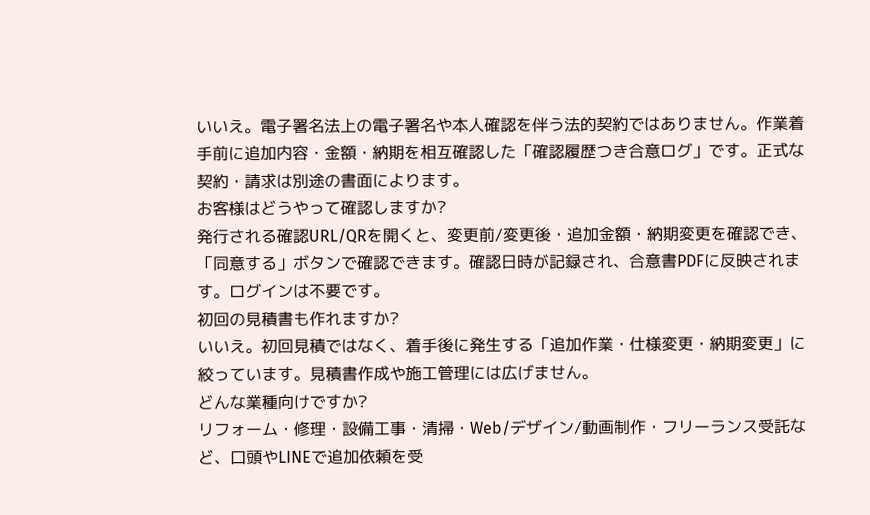いいえ。電子署名法上の電子署名や本人確認を伴う法的契約ではありません。作業着手前に追加内容・金額・納期を相互確認した「確認履歴つき合意ログ」です。正式な契約・請求は別途の書面によります。
お客様はどうやって確認しますか?
発行される確認URL/QRを開くと、変更前/変更後・追加金額・納期変更を確認でき、「同意する」ボタンで確認できます。確認日時が記録され、合意書PDFに反映されます。ログインは不要です。
初回の見積書も作れますか?
いいえ。初回見積ではなく、着手後に発生する「追加作業・仕様変更・納期変更」に絞っています。見積書作成や施工管理には広げません。
どんな業種向けですか?
リフォーム・修理・設備工事・清掃・Web/デザイン/動画制作・フリーランス受託など、口頭やLINEで追加依頼を受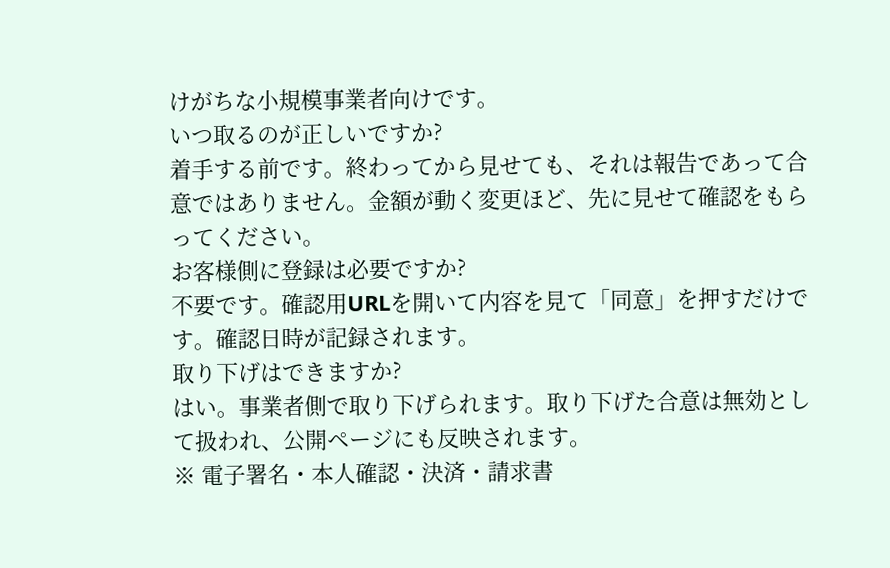けがちな小規模事業者向けです。
いつ取るのが正しいですか?
着手する前です。終わってから見せても、それは報告であって合意ではありません。金額が動く変更ほど、先に見せて確認をもらってください。
お客様側に登録は必要ですか?
不要です。確認用URLを開いて内容を見て「同意」を押すだけです。確認日時が記録されます。
取り下げはできますか?
はい。事業者側で取り下げられます。取り下げた合意は無効として扱われ、公開ページにも反映されます。
※ 電子署名・本人確認・決済・請求書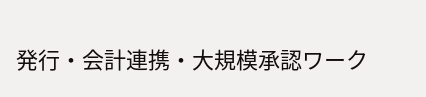発行・会計連携・大規模承認ワーク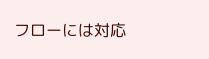フローには対応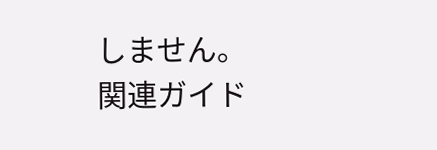しません。
関連ガイド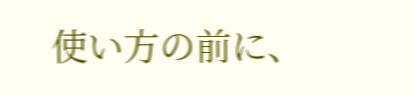使い方の前に、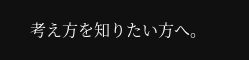考え方を知りたい方へ。